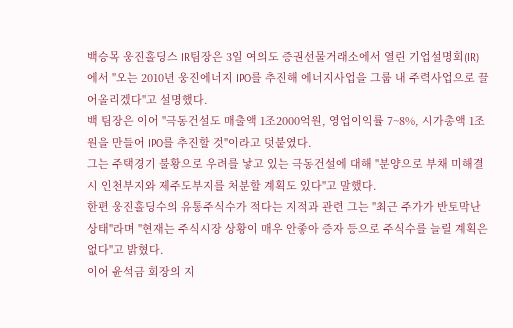백승목 웅진홀딩스 IR팀장은 3일 여의도 증권선물거래소에서 열린 기업설명회(IR)에서 "오는 2010년 웅진에너지 IPO를 추진해 에너지사업을 그룹 내 주력사업으로 끌어올리겠다"고 설명했다.
백 팀장은 이어 "극동건설도 매출액 1조2000억원, 영업이익률 7~8%, 시가총액 1조원을 만들어 IPO를 추진할 것"이라고 덧붙였다.
그는 주택경기 불황으로 우려를 낳고 있는 극동건설에 대해 "분양으로 부채 미해결시 인천부지와 제주도부지를 처분할 계획도 있다"고 말했다.
한편 웅진홀딩수의 유통주식수가 적다는 지적과 관련 그는 "최근 주가가 반토막난 상태"라며 "현재는 주식시장 상황이 매우 안좋아 증자 등으로 주식수를 늘릴 계획은 없다"고 밝혔다.
이어 윤석금 회장의 지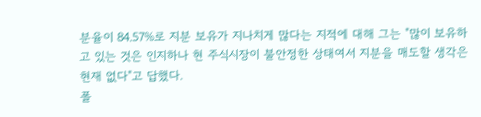분율이 84.57%로 지분 보유가 지나치게 많다는 지적에 대해 그는 "많이 보유하고 있는 것은 인지하나 현 주식시장이 불안정한 상태여서 지분을 매도할 생각은 현재 없다"고 답했다.
폴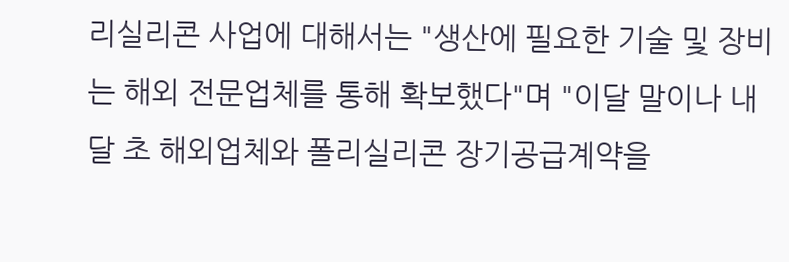리실리콘 사업에 대해서는 "생산에 필요한 기술 및 장비는 해외 전문업체를 통해 확보했다"며 "이달 말이나 내달 초 해외업체와 폴리실리콘 장기공급계약을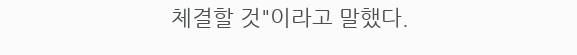체결할 것"이라고 말했다.